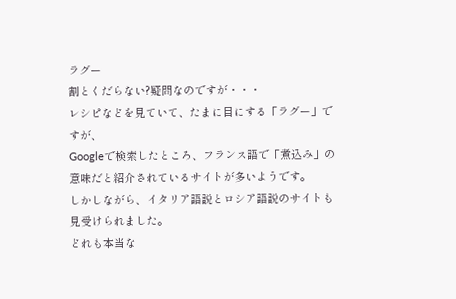ラグー
割とくだらない?疑問なのですが・・・
レシピなどを見ていて、たまに目にする「ラグー」ですが、
Googleで検索したところ、フランス語で「煮込み」の意味だと紹介されているサイトが多いようです。
しかしながら、イタリア語説とロシア語説のサイトも見受けられました。
どれも本当な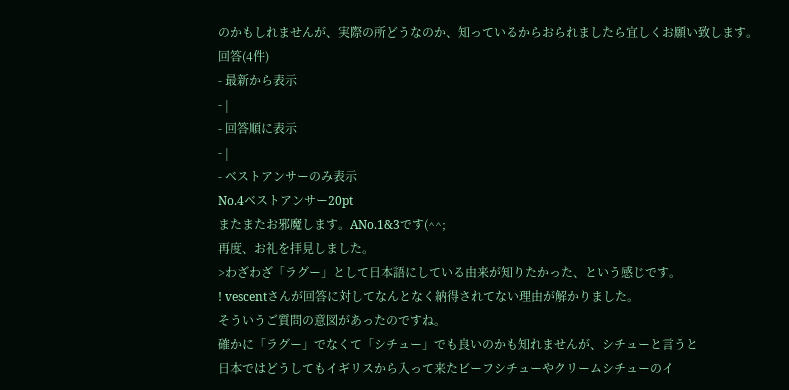のかもしれませんが、実際の所どうなのか、知っているからおられましたら宜しくお願い致します。
回答(4件)
- 最新から表示
- |
- 回答順に表示
- |
- ベストアンサーのみ表示
No.4ベストアンサー20pt
またまたお邪魔します。ANo.1&3です(^^;
再度、お礼を拝見しました。
>わざわざ「ラグー」として日本語にしている由来が知りたかった、という感じです。
! vescentさんが回答に対してなんとなく納得されてない理由が解かりました。
そういうご質問の意図があったのですね。
確かに「ラグー」でなくて「シチュー」でも良いのかも知れませんが、シチューと言うと
日本ではどうしてもイギリスから入って来たビーフシチューやクリームシチューのイ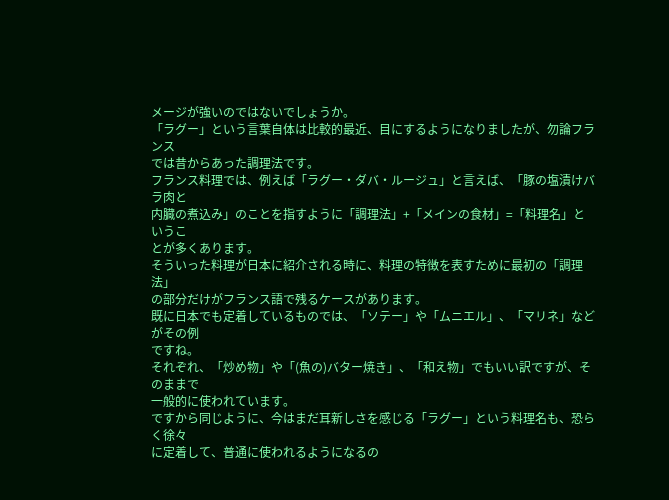メージが強いのではないでしょうか。
「ラグー」という言葉自体は比較的最近、目にするようになりましたが、勿論フランス
では昔からあった調理法です。
フランス料理では、例えば「ラグー・ダバ・ルージュ」と言えば、「豚の塩漬けバラ肉と
内臓の煮込み」のことを指すように「調理法」+「メインの食材」=「料理名」というこ
とが多くあります。
そういった料理が日本に紹介される時に、料理の特徴を表すために最初の「調理法」
の部分だけがフランス語で残るケースがあります。
既に日本でも定着しているものでは、「ソテー」や「ムニエル」、「マリネ」などがその例
ですね。
それぞれ、「炒め物」や「(魚の)バター焼き」、「和え物」でもいい訳ですが、そのままで
一般的に使われています。
ですから同じように、今はまだ耳新しさを感じる「ラグー」という料理名も、恐らく徐々
に定着して、普通に使われるようになるの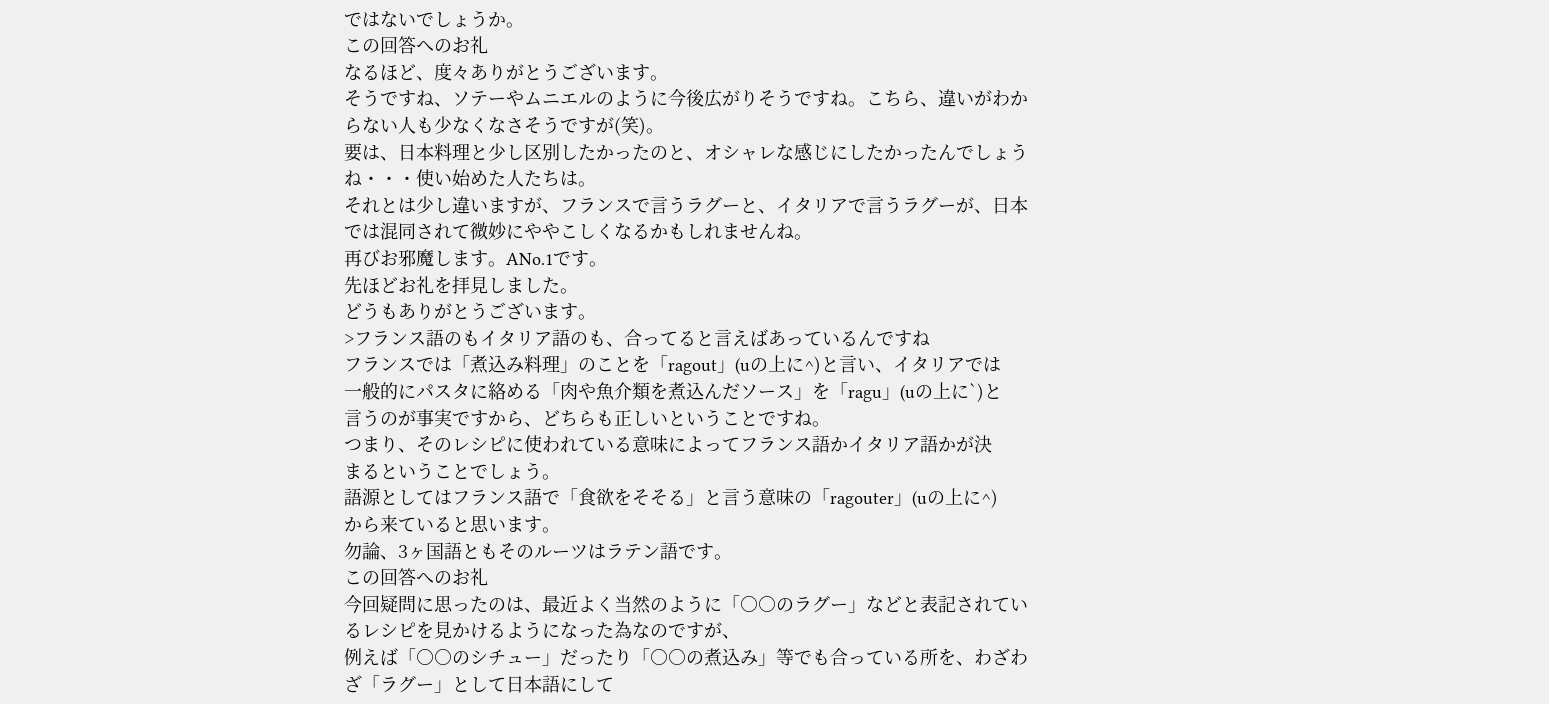ではないでしょうか。
この回答へのお礼
なるほど、度々ありがとうございます。
そうですね、ソテーやムニエルのように今後広がりそうですね。こちら、違いがわからない人も少なくなさそうですが(笑)。
要は、日本料理と少し区別したかったのと、オシャレな感じにしたかったんでしょうね・・・使い始めた人たちは。
それとは少し違いますが、フランスで言うラグーと、イタリアで言うラグーが、日本では混同されて微妙にややこしくなるかもしれませんね。
再びお邪魔します。ANo.1です。
先ほどお礼を拝見しました。
どうもありがとうございます。
>フランス語のもイタリア語のも、合ってると言えばあっているんですね
フランスでは「煮込み料理」のことを「ragout」(uの上に^)と言い、イタリアでは
一般的にパスタに絡める「肉や魚介類を煮込んだソース」を「ragu」(uの上に`)と
言うのが事実ですから、どちらも正しいということですね。
つまり、そのレシピに使われている意味によってフランス語かイタリア語かが決
まるということでしょう。
語源としてはフランス語で「食欲をそそる」と言う意味の「ragouter」(uの上に^)
から来ていると思います。
勿論、3ヶ国語ともそのルーツはラテン語です。
この回答へのお礼
今回疑問に思ったのは、最近よく当然のように「○○のラグー」などと表記されているレシピを見かけるようになった為なのですが、
例えば「○○のシチュー」だったり「○○の煮込み」等でも合っている所を、わざわざ「ラグー」として日本語にして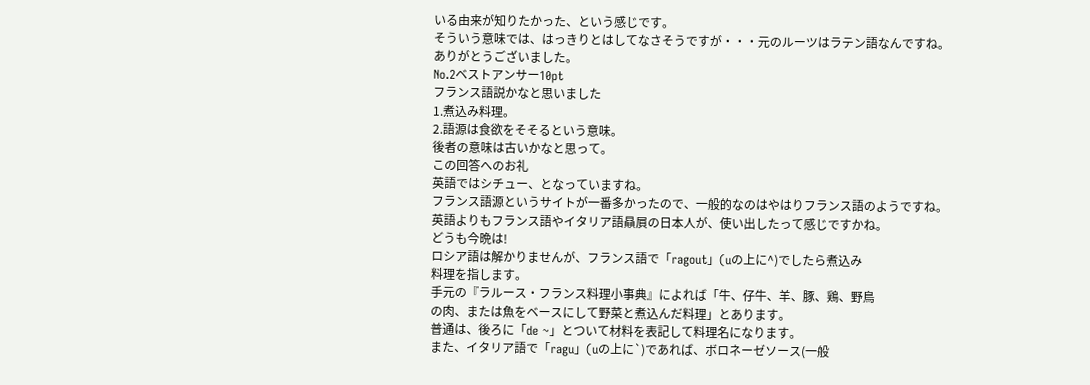いる由来が知りたかった、という感じです。
そういう意味では、はっきりとはしてなさそうですが・・・元のルーツはラテン語なんですね。
ありがとうございました。
No.2ベストアンサー10pt
フランス語説かなと思いました
1.煮込み料理。
2.語源は食欲をそそるという意味。
後者の意味は古いかなと思って。
この回答へのお礼
英語ではシチュー、となっていますね。
フランス語源というサイトが一番多かったので、一般的なのはやはりフランス語のようですね。
英語よりもフランス語やイタリア語贔屓の日本人が、使い出したって感じですかね。
どうも今晩は!
ロシア語は解かりませんが、フランス語で「ragout」(uの上に^)でしたら煮込み
料理を指します。
手元の『ラルース・フランス料理小事典』によれば「牛、仔牛、羊、豚、鶏、野鳥
の肉、または魚をベースにして野菜と煮込んだ料理」とあります。
普通は、後ろに「de ~」とついて材料を表記して料理名になります。
また、イタリア語で「ragu」(uの上に`)であれば、ボロネーゼソース(一般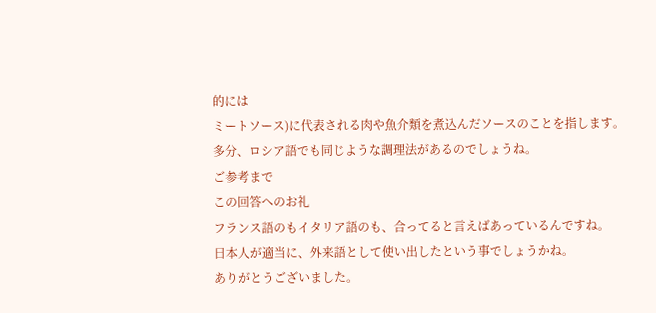的には
ミートソース)に代表される肉や魚介類を煮込んだソースのことを指します。
多分、ロシア語でも同じような調理法があるのでしょうね。
ご参考まで
この回答へのお礼
フランス語のもイタリア語のも、合ってると言えばあっているんですね。
日本人が適当に、外来語として使い出したという事でしょうかね。
ありがとうございました。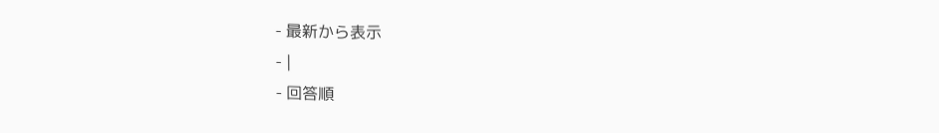- 最新から表示
- |
- 回答順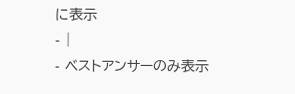に表示
- |
- ベストアンサーのみ表示